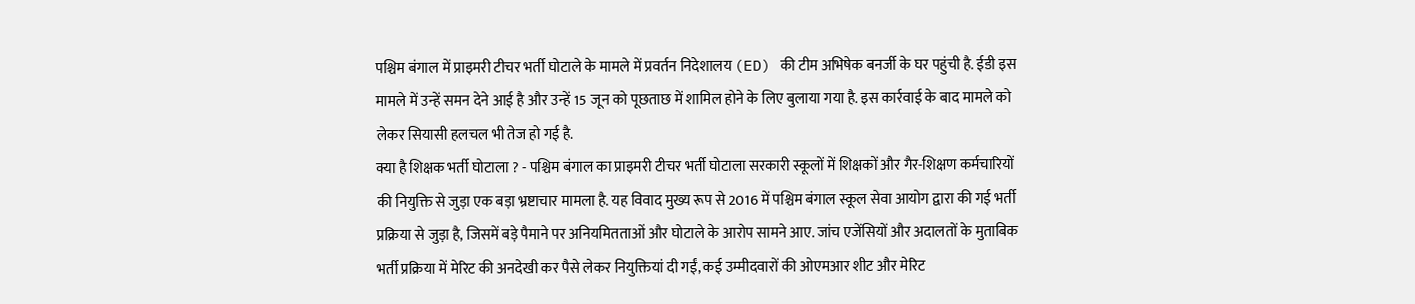पश्चिम बंगाल में प्राइमरी टीचर भर्ती घोटाले के मामले में प्रवर्तन निदेशालय (ED) की टीम अभिषेक बनर्जी के घर पहुंची है. ईडी इस मामले में उन्हें समन देने आई है और उन्हें 15 जून को पूछताछ में शामिल होने के लिए बुलाया गया है. इस कार्रवाई के बाद मामले को लेकर सियासी हलचल भी तेज हो गई है.
क्या है शिक्षक भर्ती घोटाला ? - पश्चिम बंगाल का प्राइमरी टीचर भर्ती घोटाला सरकारी स्कूलों में शिक्षकों और गैर-शिक्षण कर्मचारियों की नियुक्ति से जुड़ा एक बड़ा भ्रष्टाचार मामला है. यह विवाद मुख्य रूप से 2016 में पश्चिम बंगाल स्कूल सेवा आयोग द्वारा की गई भर्ती प्रक्रिया से जुड़ा है, जिसमें बड़े पैमाने पर अनियमितताओं और घोटाले के आरोप सामने आए. जांच एजेंसियों और अदालतों के मुताबिक भर्ती प्रक्रिया में मेरिट की अनदेखी कर पैसे लेकर नियुक्तियां दी गईं, कई उम्मीदवारों की ओएमआर शीट और मेरिट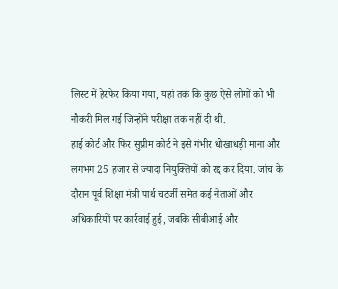लिस्ट में हेरफेर किया गया, यहां तक कि कुछ ऐसे लोगों को भी नौकरी मिल गई जिन्होंने परीक्षा तक नहीं दी थी.
हाई कोर्ट और फिर सुप्रीम कोर्ट ने इसे गंभीर धोखाधड़ी माना और लगभग 25 हजार से ज्यादा नियुक्तियों को रद्द कर दिया. जांच के दौरान पूर्व शिक्षा मंत्री पार्थ चटर्जी समेत कई नेताओं और अधिकारियों पर कार्रवाई हुई, जबकि सीबीआई और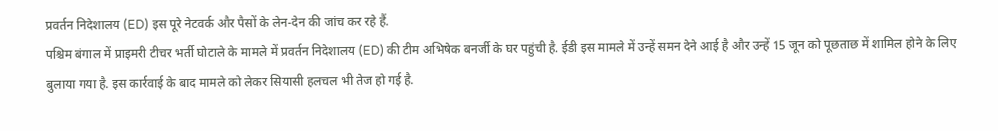प्रवर्तन निदेशालय (ED) इस पूरे नेटवर्क और पैसों के लेन-देन की जांच कर रहे हैं.
पश्चिम बंगाल में प्राइमरी टीचर भर्ती घोटाले के मामले में प्रवर्तन निदेशालय (ED) की टीम अभिषेक बनर्जी के घर पहुंची है. ईडी इस मामले में उन्हें समन देने आई है और उन्हें 15 जून को पूछताछ में शामिल होने के लिए बुलाया गया है. इस कार्रवाई के बाद मामले को लेकर सियासी हलचल भी तेज हो गई है.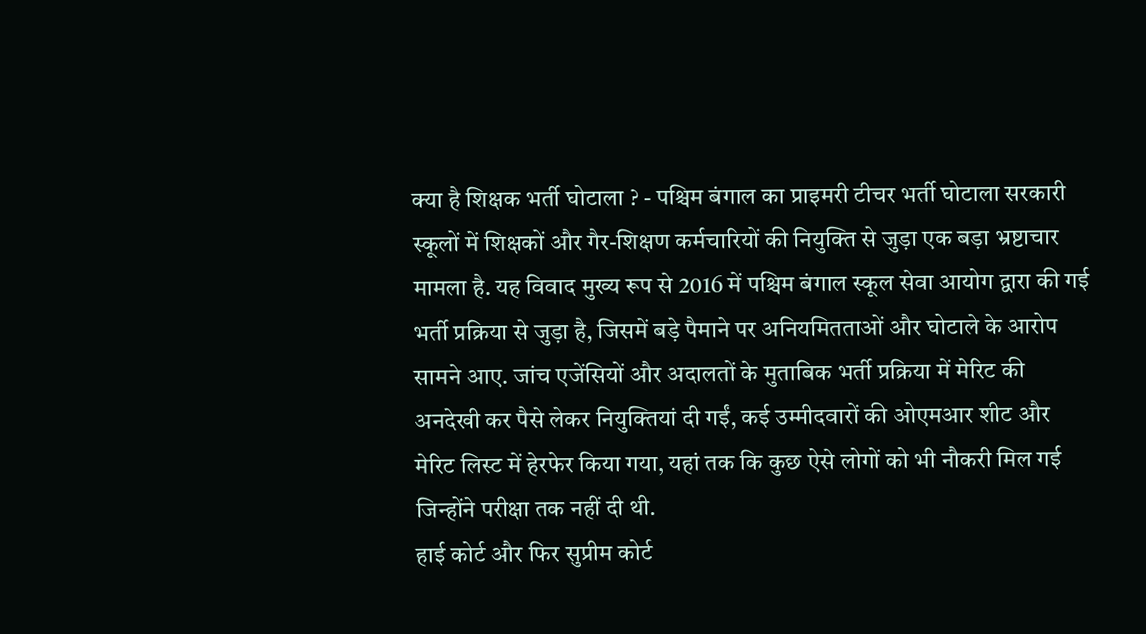क्या है शिक्षक भर्ती घोटाला ? - पश्चिम बंगाल का प्राइमरी टीचर भर्ती घोटाला सरकारी स्कूलों में शिक्षकों और गैर-शिक्षण कर्मचारियों की नियुक्ति से जुड़ा एक बड़ा भ्रष्टाचार मामला है. यह विवाद मुख्य रूप से 2016 में पश्चिम बंगाल स्कूल सेवा आयोग द्वारा की गई भर्ती प्रक्रिया से जुड़ा है, जिसमें बड़े पैमाने पर अनियमितताओं और घोटाले के आरोप सामने आए. जांच एजेंसियों और अदालतों के मुताबिक भर्ती प्रक्रिया में मेरिट की अनदेखी कर पैसे लेकर नियुक्तियां दी गईं, कई उम्मीदवारों की ओएमआर शीट और मेरिट लिस्ट में हेरफेर किया गया, यहां तक कि कुछ ऐसे लोगों को भी नौकरी मिल गई जिन्होंने परीक्षा तक नहीं दी थी.
हाई कोर्ट और फिर सुप्रीम कोर्ट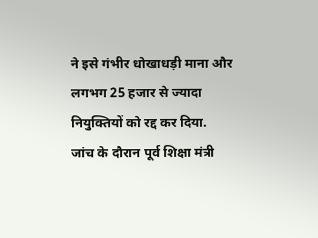ने इसे गंभीर धोखाधड़ी माना और लगभग 25 हजार से ज्यादा नियुक्तियों को रद्द कर दिया. जांच के दौरान पूर्व शिक्षा मंत्री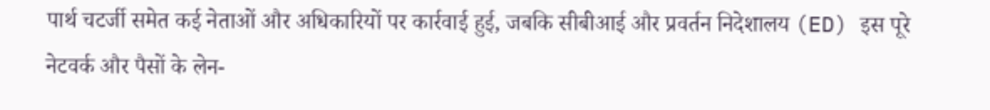पार्थ चटर्जी समेत कई नेताओं और अधिकारियों पर कार्रवाई हुई, जबकि सीबीआई और प्रवर्तन निदेशालय (ED) इस पूरे नेटवर्क और पैसों के लेन-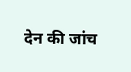देन की जांच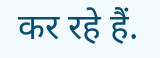कर रहे हैं.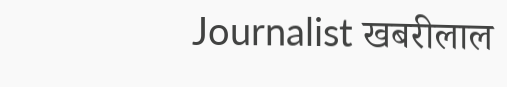Journalist खबरीलाल